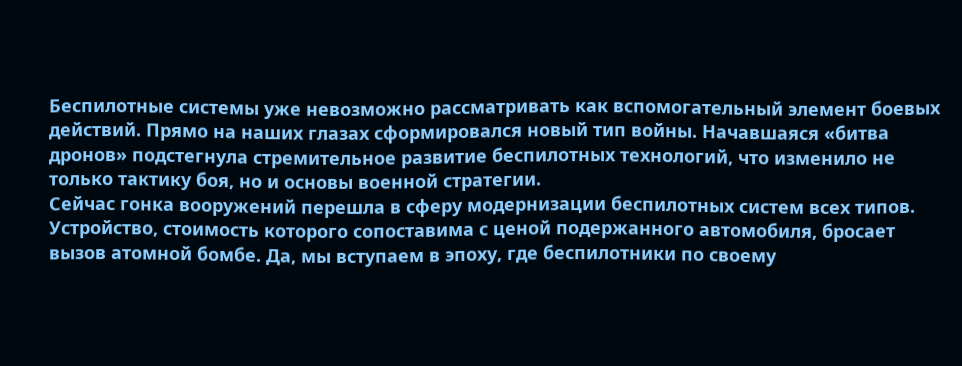Беспилотные системы уже невозможно рассматривать как вспомогательный элемент боевых действий. Прямо на наших глазах сформировался новый тип войны. Начавшаяся «битва дронов» подстегнула стремительное развитие беспилотных технологий, что изменило не только тактику боя, но и основы военной стратегии.
Сейчас гонка вооружений перешла в сферу модернизации беспилотных систем всех типов.
Устройство, стоимость которого сопоставима с ценой подержанного автомобиля, бросает вызов атомной бомбе. Да, мы вступаем в эпоху, где беспилотники по своему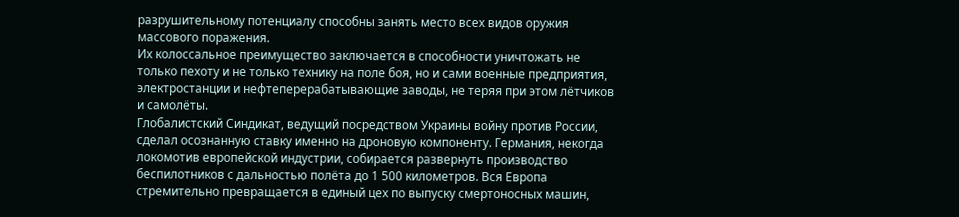разрушительному потенциалу способны занять место всех видов оружия массового поражения.
Их колоссальное преимущество заключается в способности уничтожать не только пехоту и не только технику на поле боя, но и сами военные предприятия, электростанции и нефтеперерабатывающие заводы, не теряя при этом лётчиков и самолёты.
Глобалистский Синдикат, ведущий посредством Украины войну против России, сделал осознанную ставку именно на дроновую компоненту. Германия, некогда локомотив европейской индустрии, собирается развернуть производство беспилотников с дальностью полёта до 1 500 километров. Вся Европа стремительно превращается в единый цех по выпуску смертоносных машин,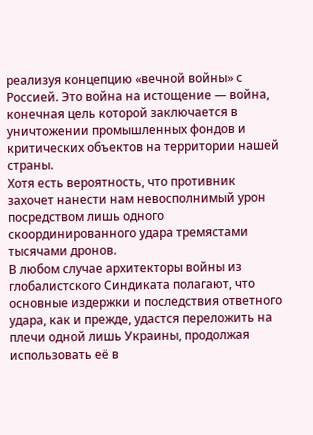реализуя концепцию «вечной войны» с Россией. Это война на истощение — война, конечная цель которой заключается в уничтожении промышленных фондов и критических объектов на территории нашей страны.
Хотя есть вероятность, что противник захочет нанести нам невосполнимый урон посредством лишь одного скоординированного удара тремястами тысячами дронов.
В любом случае архитекторы войны из глобалистского Синдиката полагают, что основные издержки и последствия ответного удара, как и прежде, удастся переложить на плечи одной лишь Украины, продолжая использовать её в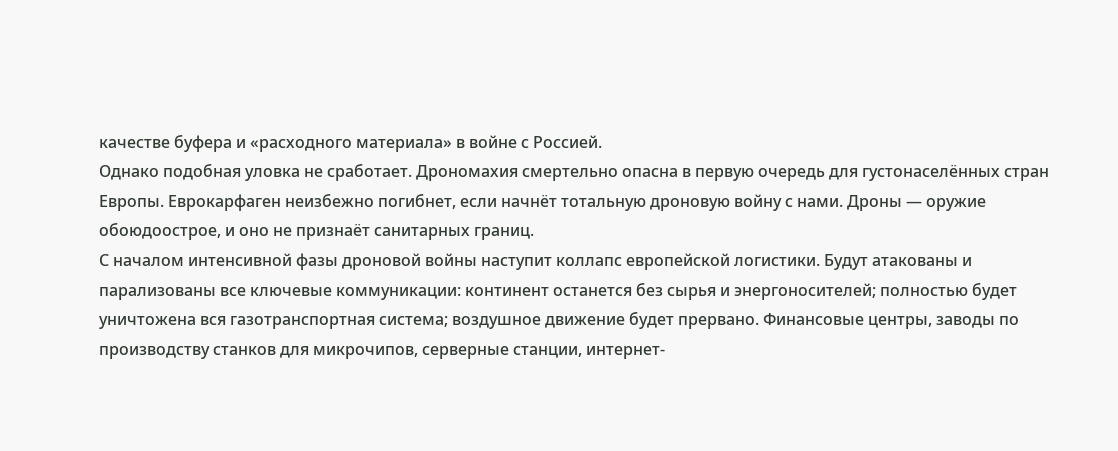качестве буфера и «расходного материала» в войне с Россией.
Однако подобная уловка не сработает. Дрономахия смертельно опасна в первую очередь для густонаселённых стран Европы. Еврокарфаген неизбежно погибнет, если начнёт тотальную дроновую войну с нами. Дроны — оружие обоюдоострое, и оно не признаёт санитарных границ.
С началом интенсивной фазы дроновой войны наступит коллапс европейской логистики. Будут атакованы и парализованы все ключевые коммуникации: континент останется без сырья и энергоносителей; полностью будет уничтожена вся газотранспортная система; воздушное движение будет прервано. Финансовые центры, заводы по производству станков для микрочипов, серверные станции, интернет-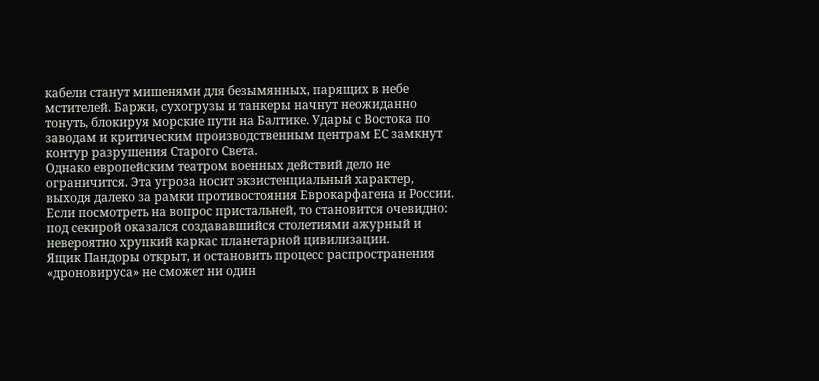кабели станут мишенями для безымянных, парящих в небе мстителей. Баржи, сухогрузы и танкеры начнут неожиданно тонуть, блокируя морские пути на Балтике. Удары с Востока по заводам и критическим производственным центрам ЕС замкнут контур разрушения Старого Света.
Однако европейским театром военных действий дело не ограничится. Эта угроза носит экзистенциальный характер, выходя далеко за рамки противостояния Еврокарфагена и России. Если посмотреть на вопрос пристальней, то становится очевидно: под секирой оказался создававшийся столетиями ажурный и невероятно хрупкий каркас планетарной цивилизации.
Ящик Пандоры открыт, и остановить процесс распространения «дроновируса» не сможет ни один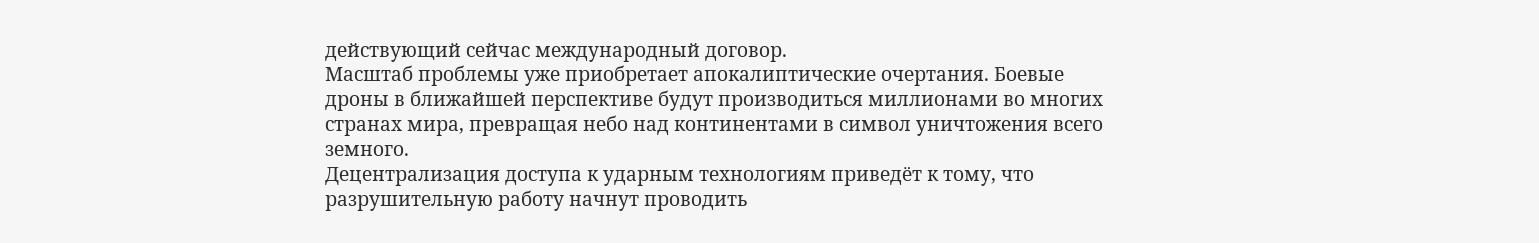действующий сейчас международный договор.
Масштаб проблемы уже приобретает апокалиптические очертания. Боевые дроны в ближайшей перспективе будут производиться миллионами во многих странах мира, превращая небо над континентами в символ уничтожения всего земного.
Децентрализация доступа к ударным технологиям приведёт к тому, что разрушительную работу начнут проводить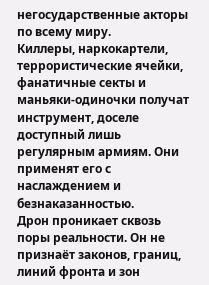негосударственные акторы по всему миру.
Киллеры, наркокартели, террористические ячейки, фанатичные секты и маньяки-одиночки получат инструмент, доселе доступный лишь регулярным армиям. Они применят его с наслаждением и безнаказанностью.
Дрон проникает сквозь поры реальности. Он не признаёт законов, границ, линий фронта и зон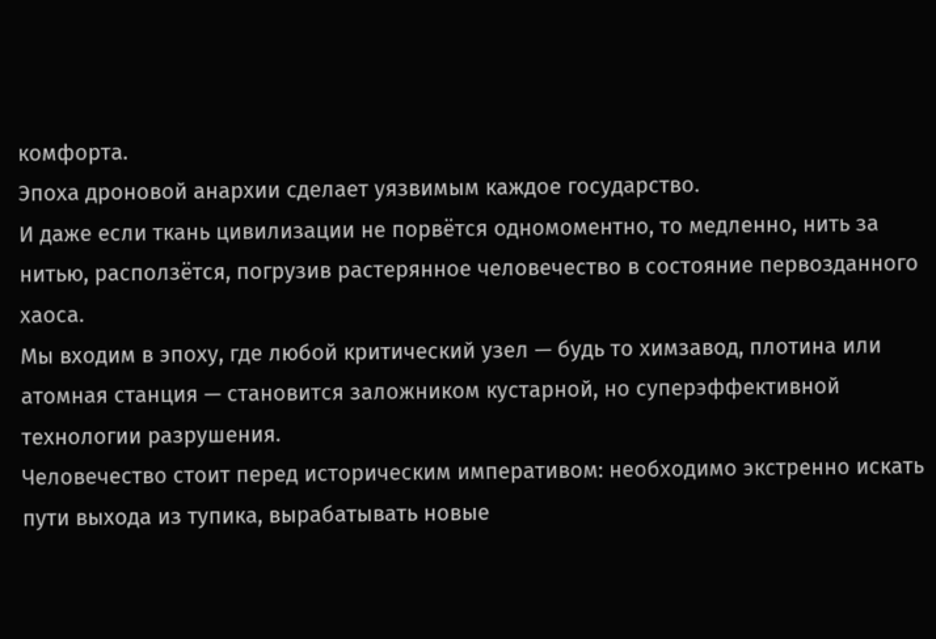комфорта.
Эпоха дроновой анархии сделает уязвимым каждое государство.
И даже если ткань цивилизации не порвётся одномоментно, то медленно, нить за нитью, расползётся, погрузив растерянное человечество в состояние первозданного хаоса.
Мы входим в эпоху, где любой критический узел — будь то химзавод, плотина или атомная станция — становится заложником кустарной, но суперэффективной технологии разрушения.
Человечество стоит перед историческим императивом: необходимо экстренно искать пути выхода из тупика, вырабатывать новые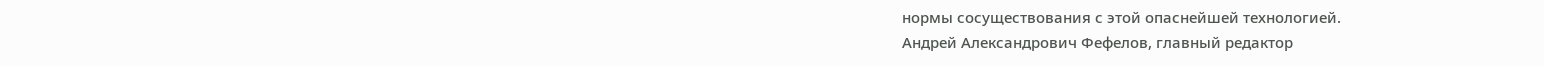нормы сосуществования с этой опаснейшей технологией.
Андрей Александрович Фефелов, главный редактор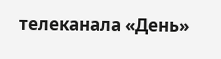телеканала «День»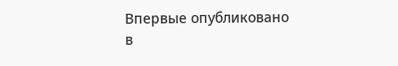Впервые опубликовано в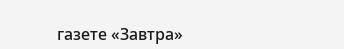газете «Завтра»